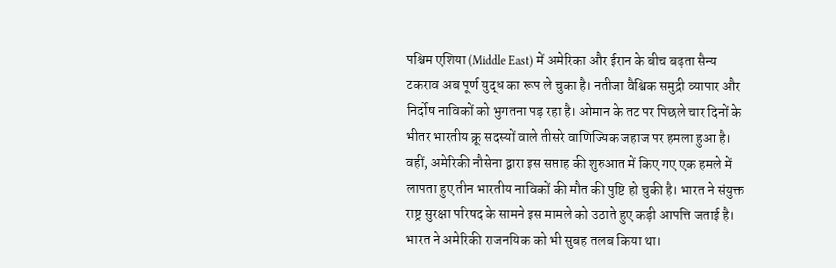पश्चिम एशिया (Middle East) में अमेरिका और ईरान के बीच बढ़ता सैन्य टकराव अब पूर्ण युद्ध का रूप ले चुका है। नतीजा वैश्विक समुद्री व्यापार और निर्दोष नाविकों को भुगतना पड़ रहा है। ओमान के तट पर पिछले चार दिनों के भीतर भारतीय क्रू सदस्यों वाले तीसरे वाणिज्यिक जहाज पर हमला हुआ है। वहीं, अमेरिकी नौसेना द्वारा इस सप्ताह की शुरुआत में किए गए एक हमले में लापता हुए तीन भारतीय नाविकों की मौत की पुष्टि हो चुकी है। भारत ने संयुक्त राष्ट्र सुरक्षा परिषद के सामने इस मामले को उठाते हुए कड़ी आपत्ति जताई है। भारत ने अमेरिकी राजनयिक को भी सुबह तलब किया था।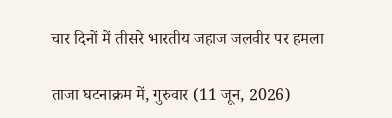चार दिनों में तीसरे भारतीय जहाज जलवीर पर हमला

ताजा घटनाक्रम में, गुरुवार (11 जून, 2026)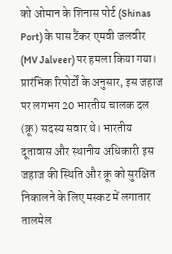को ओमान के शिनास पोर्ट (Shinas Port) के पास टैंकर एमवी जलवीर (MV Jalveer) पर हमला किया गया। प्रारंभिक रिपोर्टों के अनुसार, इस जहाज पर लगभग 20 भारतीय चालक दल (क्रू) सदस्य सवार थे। भारतीय दूतावास और स्थानीय अधिकारी इस जहाज की स्थिति और क्रू को सुरक्षित निकालने के लिए मस्कट में लगातार तालमेल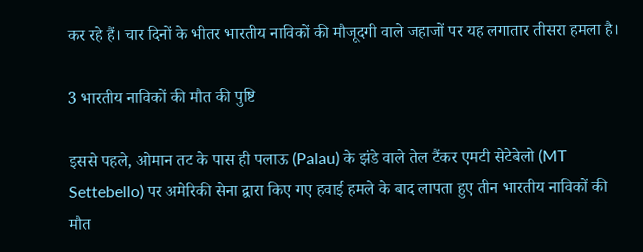कर रहे हैं। चार दिनों के भीतर भारतीय नाविकों की मौजूदगी वाले जहाजों पर यह लगातार तीसरा हमला है।

3 भारतीय नाविकों की मौत की पुष्टि

इससे पहले, ओमान तट के पास ही पलाऊ (Palau) के झंडे वाले तेल टैंकर एमटी सेटेबेलो (MT Settebello) पर अमेरिकी सेना द्वारा किए गए हवाई हमले के बाद लापता हुए तीन भारतीय नाविकों की मौत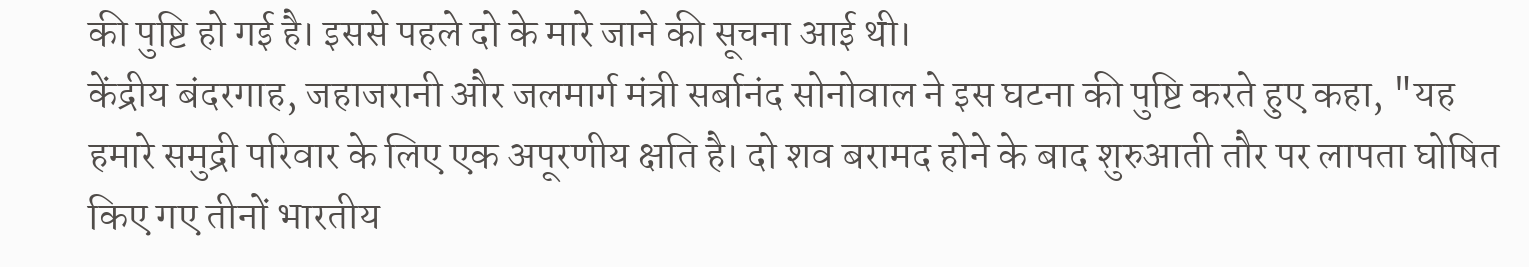की पुष्टि हो गई है। इससे पहले दो के मारे जाने की सूचना आई थी।
केंद्रीय बंदरगाह, जहाजरानी और जलमार्ग मंत्री सर्बानंद सोनोवाल ने इस घटना की पुष्टि करते हुए कहा, "यह हमारे समुद्री परिवार के लिए एक अपूरणीय क्षति है। दो शव बरामद होने के बाद शुरुआती तौर पर लापता घोषित किए गए तीनों भारतीय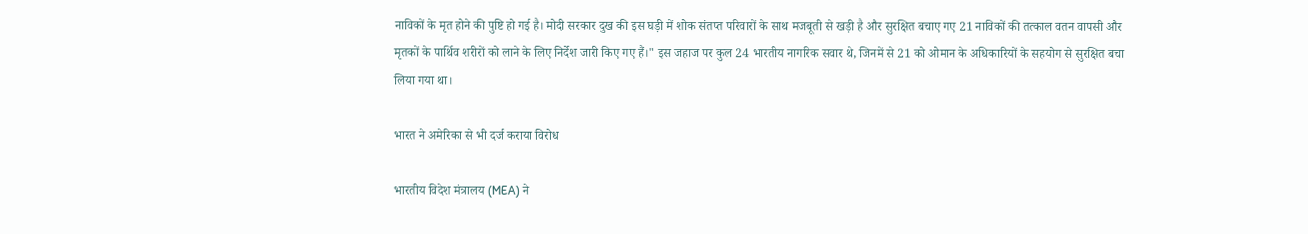नाविकों के मृत होने की पुष्टि हो गई है। मोदी सरकार दुख की इस घड़ी में शोक संतप्त परिवारों के साथ मजबूती से खड़ी है और सुरक्षित बचाए गए 21 नाविकों की तत्काल वतन वापसी और मृतकों के पार्थिव शरीरों को लाने के लिए निर्देश जारी किए गए हैं।" इस जहाज पर कुल 24 भारतीय नागरिक सवार थे, जिनमें से 21 को ओमान के अधिकारियों के सहयोग से सुरक्षित बचा लिया गया था।

भारत ने अमेरिका से भी दर्ज कराया विरोध

भारतीय विदेश मंत्रालय (MEA) ने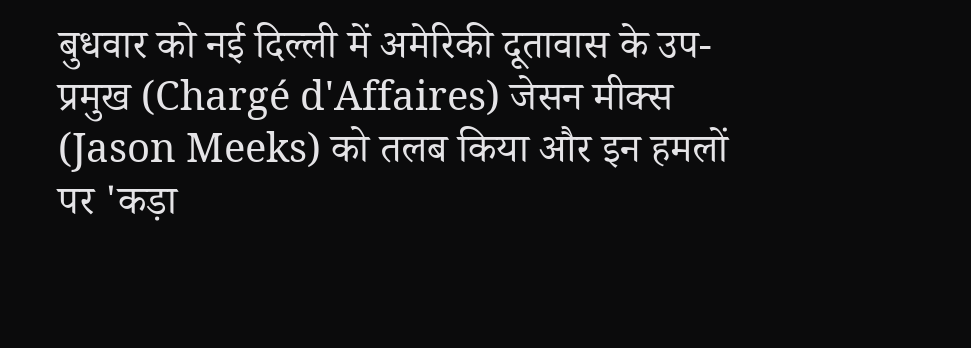बुधवार को नई दिल्ली में अमेरिकी दूतावास के उप-प्रमुख (Chargé d'Affaires) जेसन मीक्स (Jason Meeks) को तलब किया और इन हमलों पर 'कड़ा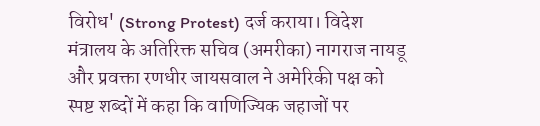विरोध' (Strong Protest) दर्ज कराया। विदेश मंत्रालय के अतिरिक्त सचिव (अमरीका) नागराज नायडू और प्रवक्ता रणधीर जायसवाल ने अमेरिकी पक्ष को स्पष्ट शब्दों में कहा कि वाणिज्यिक जहाजों पर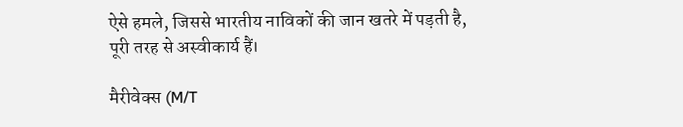ऐसे हमले, जिससे भारतीय नाविकों की जान खतरे में पड़ती है, पूरी तरह से अस्वीकार्य हैं।

मैरीवेक्स (M/T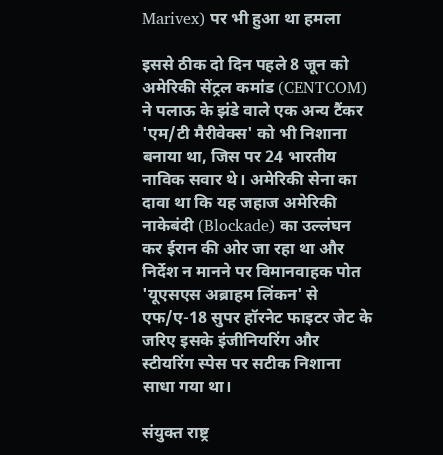Marivex) पर भी हुआ था हमला

इससे ठीक दो दिन पहले 8 जून को अमेरिकी सेंट्रल कमांड (CENTCOM) ने पलाऊ के झंडे वाले एक अन्य टैंकर 'एम/टी मैरीवेक्स' को भी निशाना बनाया था, जिस पर 24 भारतीय नाविक सवार थे। अमेरिकी सेना का दावा था कि यह जहाज अमेरिकी नाकेबंदी (Blockade) का उल्लंघन कर ईरान की ओर जा रहा था और निर्देश न मानने पर विमानवाहक पोत 'यूएसएस अब्राहम लिंकन' से एफ/ए-18 सुपर हॉरनेट फाइटर जेट के जरिए इसके इंजीनियरिंग और स्टीयरिंग स्पेस पर सटीक निशाना साधा गया था।

संयुक्त राष्ट्र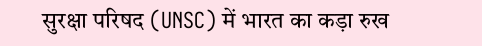सुरक्षा परिषद (UNSC) में भारत का कड़ा रुख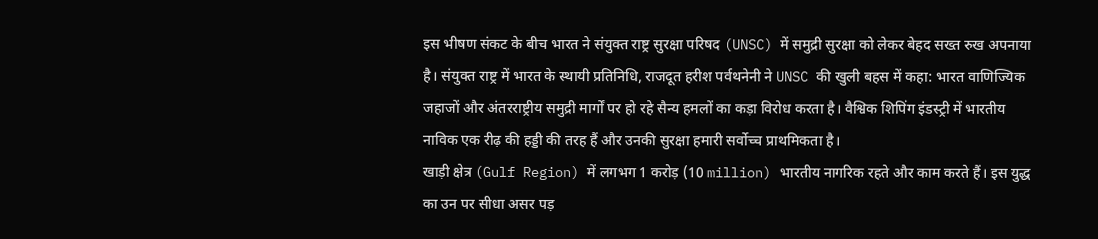इस भीषण संकट के बीच भारत ने संयुक्त राष्ट्र सुरक्षा परिषद (UNSC) में समुद्री सुरक्षा को लेकर बेहद सख्त रुख अपनाया है। संयुक्त राष्ट्र में भारत के स्थायी प्रतिनिधि, राजदूत हरीश पर्वथनेनी ने UNSC की खुली बहस में कहा: भारत वाणिज्यिक जहाजों और अंतरराष्ट्रीय समुद्री मार्गों पर हो रहे सैन्य हमलों का कड़ा विरोध करता है। वैश्विक शिपिंग इंडस्ट्री में भारतीय नाविक एक रीढ़ की हड्डी की तरह हैं और उनकी सुरक्षा हमारी सर्वोच्च प्राथमिकता है।
खाड़ी क्षेत्र (Gulf Region) में लगभग 1 करोड़ (10 million) भारतीय नागरिक रहते और काम करते हैं। इस युद्ध का उन पर सीधा असर पड़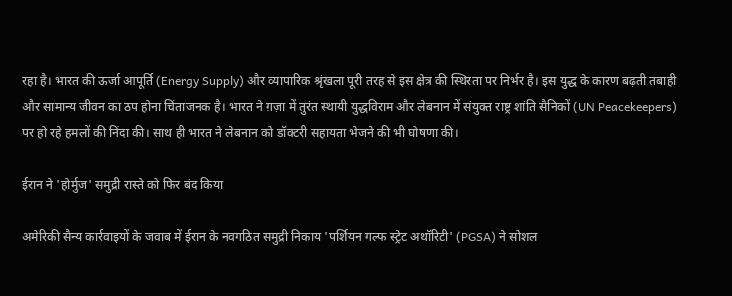रहा है। भारत की ऊर्जा आपूर्ति (Energy Supply) और व्यापारिक श्रृंखला पूरी तरह से इस क्षेत्र की स्थिरता पर निर्भर है। इस युद्ध के कारण बढ़ती तबाही और सामान्य जीवन का ठप होना चिंताजनक है। भारत ने ग़ज़ा में तुरंत स्थायी युद्धविराम और लेबनान में संयुक्त राष्ट्र शांति सैनिकों (UN Peacekeepers) पर हो रहे हमलों की निंदा की। साथ ही भारत ने लेबनान को डॉक्टरी सहायता भेजने की भी घोषणा की।

ईरान ने 'होर्मुज' समुद्री रास्ते को फिर बंद किया

अमेरिकी सैन्य कार्रवाइयों के जवाब में ईरान के नवगठित समुद्री निकाय 'पर्शियन गल्फ स्ट्रेट अथॉरिटी' (PGSA) ने सोशल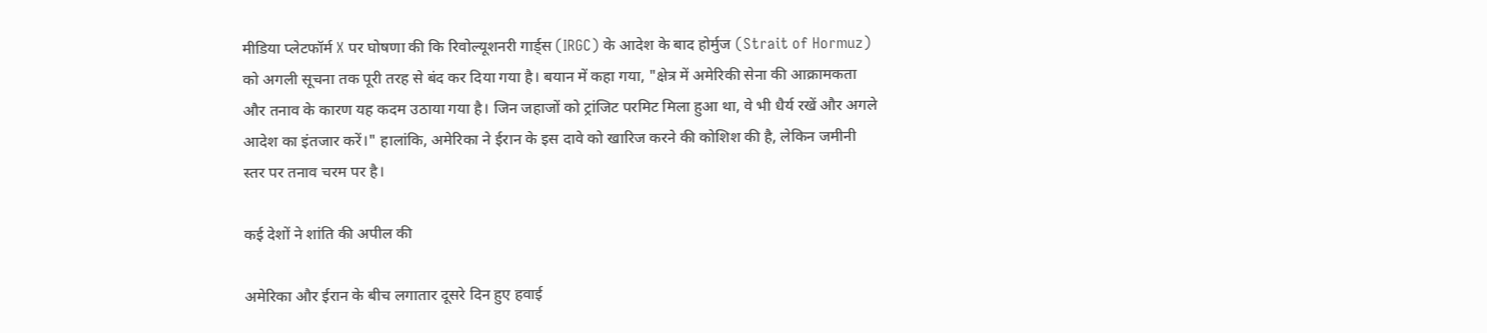मीडिया प्लेटफॉर्म X पर घोषणा की कि रिवोल्यूशनरी गार्ड्स (IRGC) के आदेश के बाद होर्मुज (Strait of Hormuz) को अगली सूचना तक पूरी तरह से बंद कर दिया गया है। बयान में कहा गया, "क्षेत्र में अमेरिकी सेना की आक्रामकता और तनाव के कारण यह कदम उठाया गया है। जिन जहाजों को ट्रांजिट परमिट मिला हुआ था, वे भी धैर्य रखें और अगले आदेश का इंतजार करें।" हालांकि, अमेरिका ने ईरान के इस दावे को खारिज करने की कोशिश की है, लेकिन जमीनी स्तर पर तनाव चरम पर है।

कई देशों ने शांति की अपील की

अमेरिका और ईरान के बीच लगातार दूसरे दिन हुए हवाई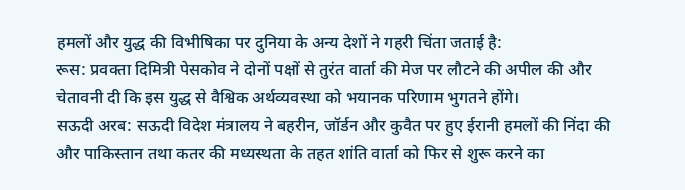हमलों और युद्ध की विभीषिका पर दुनिया के अन्य देशों ने गहरी चिंता जताई है:
रूस: प्रवक्ता दिमित्री पेसकोव ने दोनों पक्षों से तुरंत वार्ता की मेज पर लौटने की अपील की और चेतावनी दी कि इस युद्ध से वैश्विक अर्थव्यवस्था को भयानक परिणाम भुगतने होंगे।
सऊदी अरब: सऊदी विदेश मंत्रालय ने बहरीन, जॉर्डन और कुवैत पर हुए ईरानी हमलों की निंदा की और पाकिस्तान तथा कतर की मध्यस्थता के तहत शांति वार्ता को फिर से शुरू करने का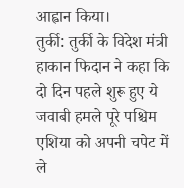आह्वान किया।
तुर्की: तुर्की के विदेश मंत्री हाकान फिदान ने कहा कि दो दिन पहले शुरू हुए ये जवाबी हमले पूरे पश्चिम एशिया को अपनी चपेट में ले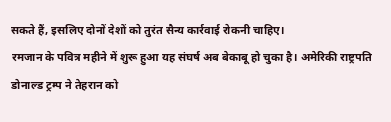सकते हैं, इसलिए दोनों देशों को तुरंत सैन्य कार्रवाई रोकनी चाहिए।
रमजान के पवित्र महीने में शुरू हुआ यह संघर्ष अब बेकाबू हो चुका है। अमेरिकी राष्ट्रपति डोनाल्ड ट्रम्प ने तेहरान को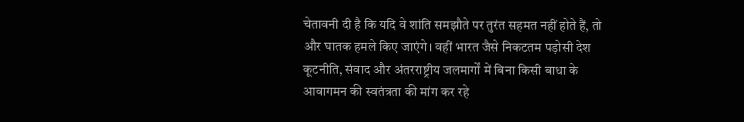चेतावनी दी है कि यदि वे शांति समझौते पर तुरंत सहमत नहीं होते हैं, तो और घातक हमले किए जाएंगे। वहीं भारत जैसे निकटतम पड़ोसी देश कूटनीति, संवाद और अंतरराष्ट्रीय जलमार्गों में बिना किसी बाधा के आवागमन की स्वतंत्रता की मांग कर रहे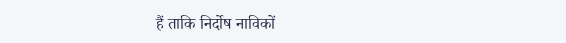हैं ताकि निर्दोष नाविकों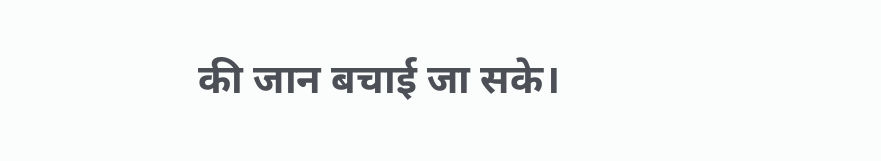की जान बचाई जा सके।